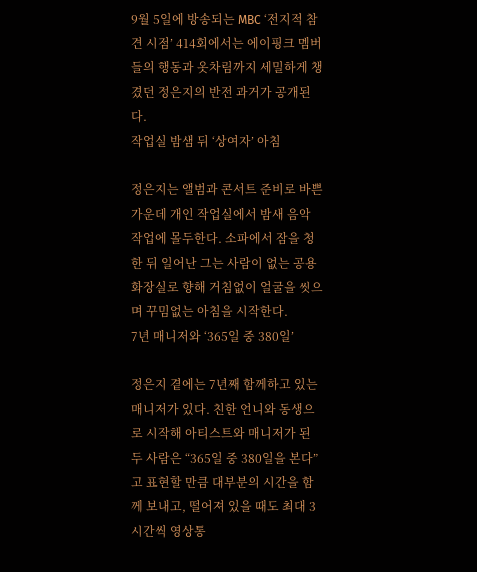9월 5일에 방송되는 MBC ‘전지적 참견 시점’ 414회에서는 에이핑크 멤버들의 행동과 옷차림까지 세밀하게 챙겼던 정은지의 반전 과거가 공개된다.
작업실 밤샘 뒤 ‘상여자’ 아침

정은지는 앨범과 콘서트 준비로 바쁜 가운데 개인 작업실에서 밤새 음악 작업에 몰두한다. 소파에서 잠을 청한 뒤 일어난 그는 사람이 없는 공용 화장실로 향해 거침없이 얼굴을 씻으며 꾸밈없는 아침을 시작한다.
7년 매니저와 ‘365일 중 380일’

정은지 곁에는 7년째 함께하고 있는 매니저가 있다. 친한 언니와 동생으로 시작해 아티스트와 매니저가 된 두 사람은 “365일 중 380일을 본다”고 표현할 만큼 대부분의 시간을 함께 보내고, 떨어져 있을 때도 최대 3시간씩 영상통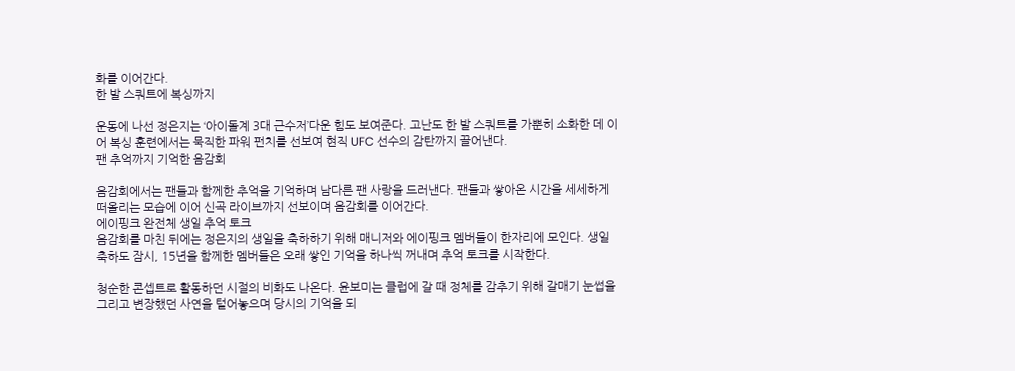화를 이어간다.
한 발 스쿼트에 복싱까지

운동에 나선 정은지는 ‘아이돌계 3대 근수저’다운 힘도 보여준다. 고난도 한 발 스쿼트를 가뿐히 소화한 데 이어 복싱 훈련에서는 묵직한 파워 펀치를 선보여 현직 UFC 선수의 감탄까지 끌어낸다.
팬 추억까지 기억한 음감회

음감회에서는 팬들과 함께한 추억을 기억하며 남다른 팬 사랑을 드러낸다. 팬들과 쌓아온 시간을 세세하게 떠올리는 모습에 이어 신곡 라이브까지 선보이며 음감회를 이어간다.
에이핑크 완전체 생일 추억 토크
음감회를 마친 뒤에는 정은지의 생일을 축하하기 위해 매니저와 에이핑크 멤버들이 한자리에 모인다. 생일 축하도 잠시, 15년을 함께한 멤버들은 오래 쌓인 기억을 하나씩 꺼내며 추억 토크를 시작한다.

청순한 콘셉트로 활동하던 시절의 비화도 나온다. 윤보미는 클럽에 갈 때 정체를 감추기 위해 갈매기 눈썹을 그리고 변장했던 사연을 털어놓으며 당시의 기억을 되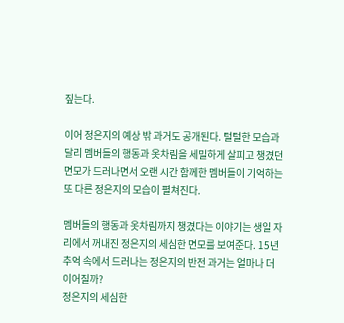짚는다.

이어 정은지의 예상 밖 과거도 공개된다. 털털한 모습과 달리 멤버들의 행동과 옷차림을 세밀하게 살피고 챙겼던 면모가 드러나면서 오랜 시간 함께한 멤버들이 기억하는 또 다른 정은지의 모습이 펼쳐진다.

멤버들의 행동과 옷차림까지 챙겼다는 이야기는 생일 자리에서 꺼내진 정은지의 세심한 면모를 보여준다. 15년 추억 속에서 드러나는 정은지의 반전 과거는 얼마나 더 이어질까?
정은지의 세심한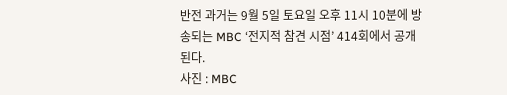반전 과거는 9월 5일 토요일 오후 11시 10분에 방송되는 MBC ‘전지적 참견 시점’ 414회에서 공개된다.
사진 : MBC